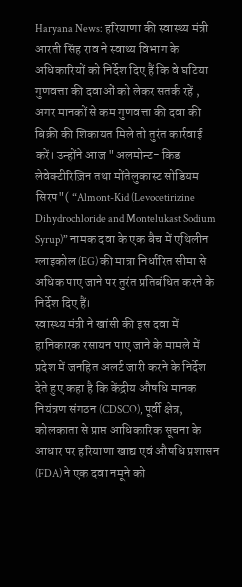Haryana News: हरियाणा की स्वास्थ्य मंत्री आरती सिंह राव ने स्वाथ्य विभाग के अधिकारियों को निर्देश दिए हैं कि वे घटिया गुणवत्ता की दवाओं को लेकर सतर्क रहें , अगर मानकों से कम गुणवत्ता की दवा की बिक्री की शिकायत मिले तो तुरंत कार्रवाई करें। उन्होंने आज "अलमोन्ट- किड लेवेक्टीरिज़िन तथा मोंतेलुकास्ट सोडियम सिरप"( “Almont-Kid (Levocetirizine Dihydrochloride and Montelukast Sodium Syrup)” नामक दवा के एक बैच में एथिलीन ग्लाइकोल (EG) की मात्रा निर्धारित सीमा से अधिक पाए जाने पर तुरंत प्रतिबंधित करने के निर्देश दिए हैं।
स्वास्थ्य मंत्री ने खांसी की इस दवा में हानिकारक रसायन पाए जाने के मामले में प्रदेश में जनहित अलर्ट जारी करने के निर्देश देते हुए कहा है कि केंद्रीय औषधि मानक नियंत्रण संगठन (CDSCO), पूर्वी क्षेत्र, कोलकाता से प्राप्त आधिकारिक सूचना के आधार पर हरियाणा खाद्य एवं औषधि प्रशासन (FDA) ने एक दवा नमूने को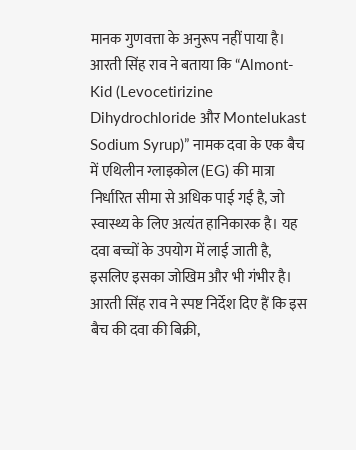मानक गुणवत्ता के अनुरूप नहीं पाया है।
आरती सिंह राव ने बताया कि “Almont-Kid (Levocetirizine Dihydrochloride और Montelukast Sodium Syrup)” नामक दवा के एक बैच में एथिलीन ग्लाइकोल (EG) की मात्रा निर्धारित सीमा से अधिक पाई गई है, जो स्वास्थ्य के लिए अत्यंत हानिकारक है। यह दवा बच्चों के उपयोग में लाई जाती है, इसलिए इसका जोखिम और भी गंभीर है।
आरती सिंह राव ने स्पष्ट निर्देश दिए हैं कि इस बैच की दवा की बिक्री,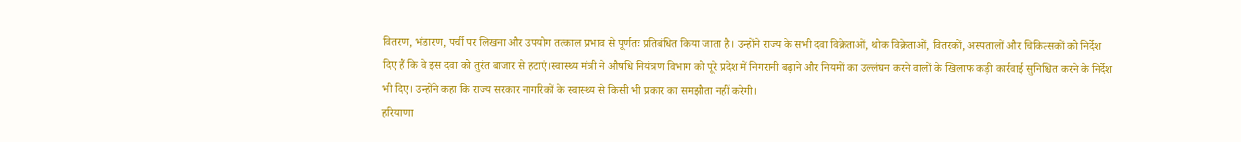वितरण, भंडारण, पर्ची पर लिखना और उपयोग तत्काल प्रभाव से पूर्णतः प्रतिबंधित किया जाता है। उन्होंने राज्य के सभी दवा विक्रेताओं, थोक विक्रेताओं, वितरकों, अस्पतालों और चिकित्सकों को निर्देश दिए हैं कि वे इस दवा को तुरंत बाजार से हटाएं।स्वास्थ्य मंत्री ने औषधि नियंत्रण विभाग को पूरे प्रदेश में निगरानी बढ़ाने और नियमों का उल्लंघन करने वालों के खिलाफ कड़ी कार्रवाई सुनिश्चित करने के निर्देश भी दिए। उन्होंने कहा कि राज्य सरकार नागरिकों के स्वास्थ्य से किसी भी प्रकार का समझौता नहीं करेगी।
हरियाणा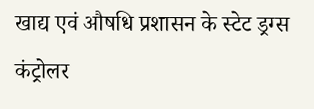खाद्य एवं औषधि प्रशासन के स्टेट ड्रग्स कंट्रोलर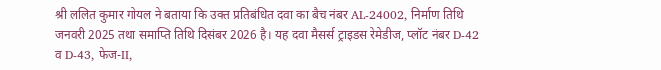श्री ललित कुमार गोयल ने बताया कि उक्त प्रतिबंधित दवा का बैच नंबर AL-24002, निर्माण तिथि जनवरी 2025 तथा समाप्ति तिथि दिसंबर 2026 है। यह दवा मैसर्स ट्राइडस रेमेडीज, प्लॉट नंबर D-42 व D-43, फेज-II,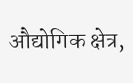औद्योगिक क्षेत्र,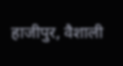हाजीपुर, वैशाली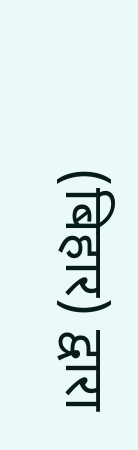(बिहार) द्वारा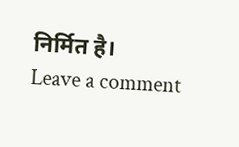निर्मित है।
Leave a comment